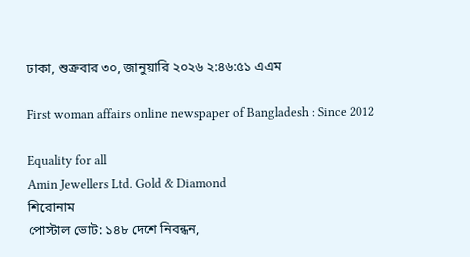ঢাকা, শুক্রবার ৩০, জানুয়ারি ২০২৬ ২:৪৬:৫১ এএম

First woman affairs online newspaper of Bangladesh : Since 2012

Equality for all
Amin Jewellers Ltd. Gold & Diamond
শিরোনাম
পোস্টাল ভোট: ১৪৮ দেশে নিবন্ধন,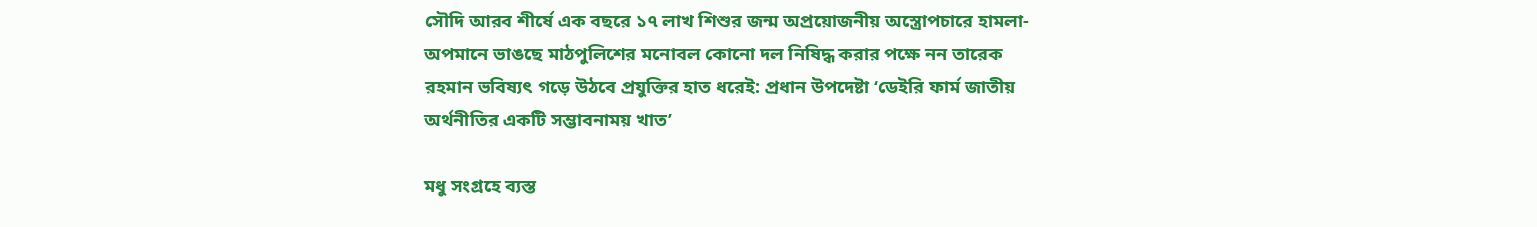সৌদি আরব শীর্ষে এক বছরে ১৭ লাখ শিশুর জন্ম অপ্রয়োজনীয় অস্ত্রোপচারে হামলা-অপমানে ভাঙছে মাঠপুলিশের মনোবল কোনো দল নিষিদ্ধ করার পক্ষে নন তারেক রহমান ভবিষ্যৎ গড়ে উঠবে প্রযুক্তির হাত ধরেই: প্রধান উপদেষ্টা ‘ডেইরি ফার্ম জাতীয় অর্থনীতির একটি সম্ভাবনাময় খাত’

মধু সংগ্রহে ব্যস্ত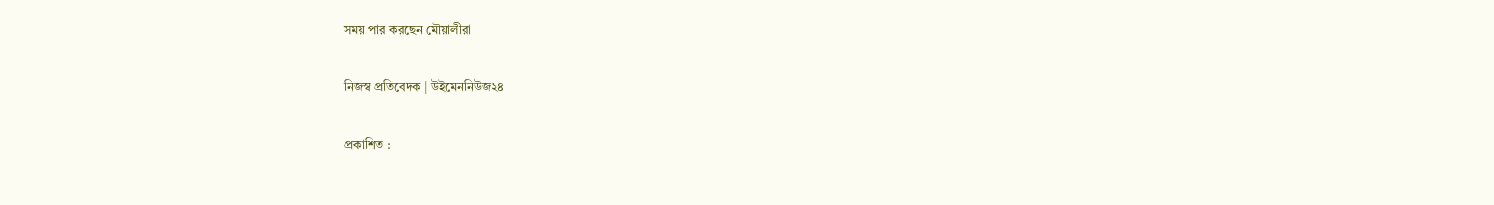সময় পার করছেন মৌয়ালীরা

নিজস্ব প্রতিবেদক | উইমেননিউজ২৪

প্রকাশিত :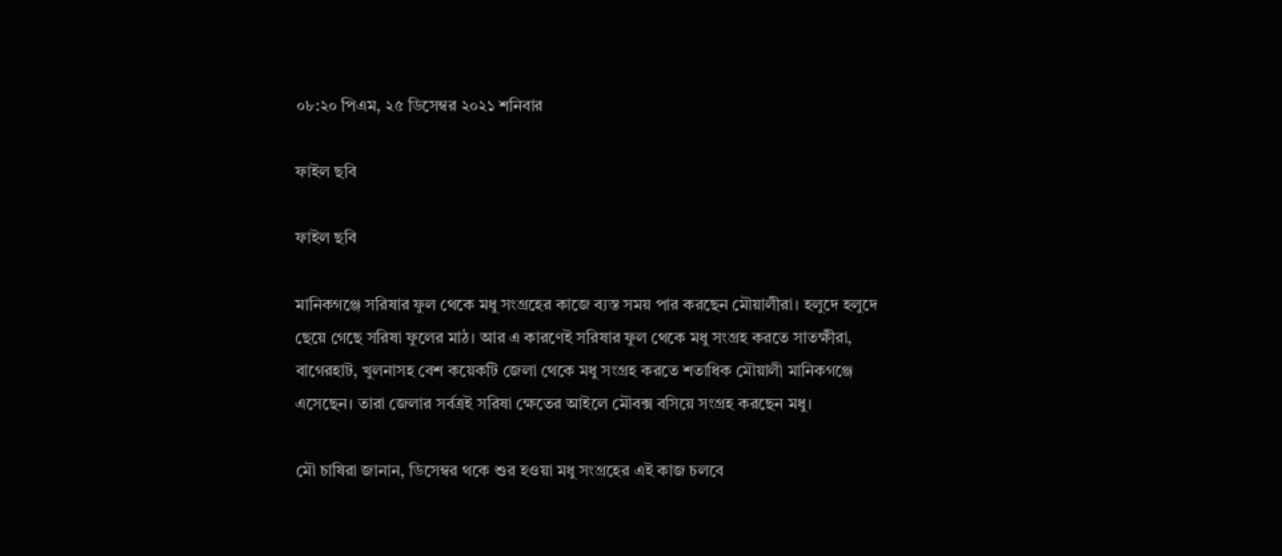০৮:২০ পিএম, ২৫ ডিসেম্বর ২০২১ শনিবার

ফাইল ছবি

ফাইল ছবি

মানিকগঞ্জে সরিষার ফুল থেকে মধু সংগ্রহের কাজে ব্যস্ত সময় পার করছেন মৌয়ালীরা। হলুদে হলুদে ছেয়ে গেছে সরিষা ফুলের মাঠ। আর এ কারণেই সরিষার ফুল থেকে মধু সংগ্রহ করতে সাতক্ষীরা, বাগেরহাট, খুলনাসহ বেশ কয়েকটি জেলা থেকে মধু সংগ্রহ করতে শতাধিক মৌয়ালী মানিকগঞ্জে এসেছেন। তারা জেলার সর্বত্রই সরিষা ক্ষেতের আইলে মৌবক্স বসিয়ে সংগ্রহ করছেন মধু।

মৌ চাষিরা জানান, ডিসেম্বর থকে শুর হওয়া মধু সংগ্রহের এই কাজ চলবে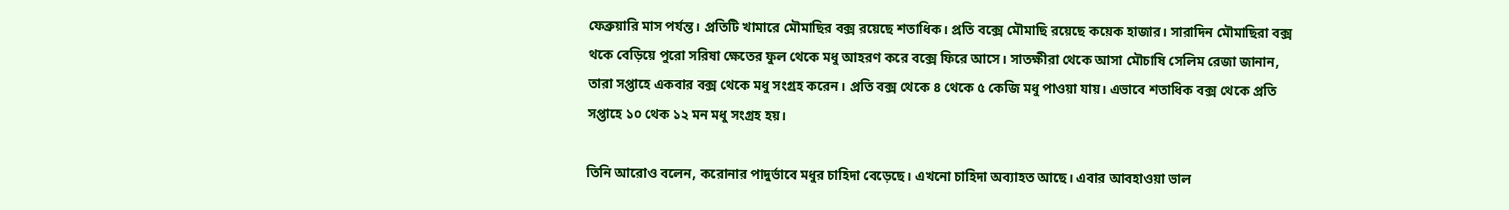ফেব্রুয়ারি মাস পর্যন্ত। প্রতিটি খামারে মৌমাছির বক্স রয়েছে শতাধিক। প্রতি বক্সে মৌমাছি রয়েছে কয়েক হাজার। সারাদিন মৌমাছিরা বক্স থকে বেড়িয়ে পুরো সরিষা ক্ষেতের ফুল থেকে মধু আহরণ করে বক্সে ফিরে আসে। সাতক্ষীরা থেকে আসা মৌচাষি সেলিম রেজা জানান, তারা সপ্তাহে একবার বক্স থেকে মধু সংগ্রহ করেন। প্রতি বক্স থেকে ৪ থেকে ৫ কেজি মধু পাওয়া যায়। এভাবে শতাধিক বক্স থেকে প্রতি সপ্তাহে ১০ থেক ১২ মন মধু সংগ্রহ হয়।

তিনি আরোও বলেন, করোনার পাদুর্ভাবে মধুর চাহিদা বেড়েছে। এখনো চাহিদা অব্যাহত আছে। এবার আবহাওয়া ভাল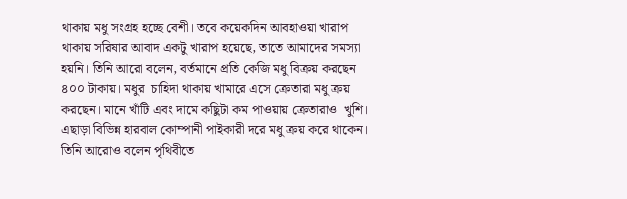থাকায় মধু সংগ্রহ হচ্ছে বেশী। তবে কয়েকদিন আবহাওয়া খারাপ থাকায় সরিষার আবাদ একটু খারাপ হয়েছে, তাতে আমাদের সমস্যা হয়নি। তিনি আরো বলেন, বর্তমানে প্রতি কেজি মধু বিক্রয় করছেন ৪০০ টাকায়। মধুর  চাহিদা থাকায় খামারে এসে ক্রেতারা মধু ক্রয় করছেন। মানে খাঁটি এবং দামে কছিুটা কম পাওয়ায় ক্রেতারাও  খুশি। এছাড়া বিভিন্ন হারবাল কোম্পানী পাইকারী দরে মধু ক্রয় করে থাকেন। তিনি আরোও বলেন পৃথিবীতে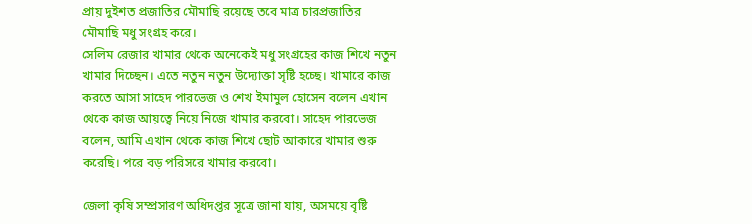প্রায় দুইশত প্রজাতির মৌমাছি রয়েছে তবে মাত্র চারপ্রজাতির মৌমাছি মধু সংগ্রহ করে।
সেলিম রেজার খামার থেকে অনেকেই মধু সংগ্রহের কাজ শিখে নতুন খামার দিচ্ছেন। এতে নতুন নতুন উদ্যোক্তা সৃষ্টি হচ্ছে। খামারে কাজ করতে আসা সাহেদ পারভেজ ও শেখ ইমামুল হোসেন বলেন এখান থেকে কাজ আয়ত্বে নিয়ে নিজে খামার করবো। সাহেদ পারভেজ বলেন, আমি এখান থেকে কাজ শিখে ছোট আকারে খামার শুরু করেছি। পরে বড় পরিসরে খামার করবো।

জেলা কৃষি সম্প্রসারণ অধিদপ্তর সূত্রে জানা যায়, অসময়ে বৃষ্টি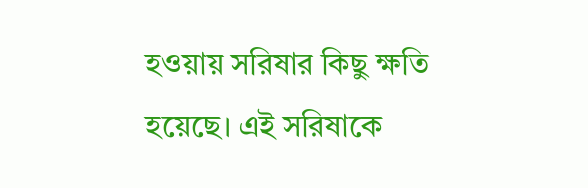হওয়ায় সরিষার কিছু ক্ষতি হয়েছে। এই সরিষাকে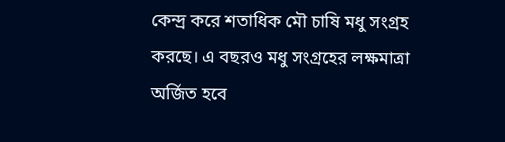কেন্দ্র করে শতাধিক মৌ চাষি মধু সংগ্রহ করছে। এ বছরও মধু সংগ্রহের লক্ষমাত্রা অর্জিত হবে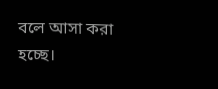বলে আসা করা হচ্ছে।